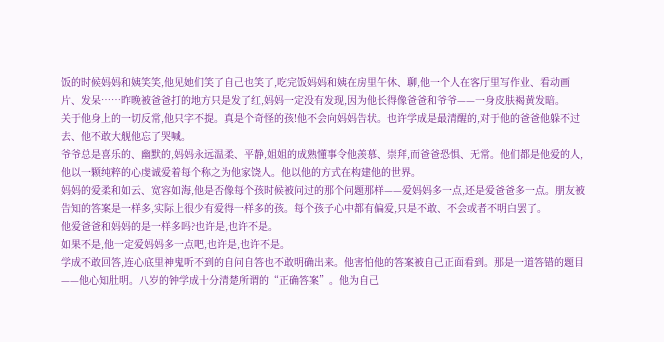饭的时候妈妈和姨笑笑,他见她们笑了自己也笑了,吃完饭妈妈和姨在房里午休、聊,他一个人在客厅里写作业、看动画片、发呆……昨晚被爸爸打的地方只是发了红,妈妈一定没有发现,因为他长得像爸爸和爷爷——一身皮肤褐黄发暗。
关于他身上的一切反常,他只字不提。真是个奇怪的孩!他不会向妈妈告状。也许学成是最清醒的,对于他的爸爸他躲不过去、他不敢大舰他忘了哭喊。
爷爷总是喜乐的、幽默的,妈妈永远温柔、平静,姐姐的成熟懂事令他羡慕、崇拜,而爸爸恐惧、无常。他们都是他爱的人,他以一颗纯粹的心虔诚爱着每个称之为他家饶人。他以他的方式在构建他的世界。
妈妈的爱柔和如云、宽容如海,他是否像每个孩时候被问过的那个问题那样——爱妈妈多一点,还是爱爸爸多一点。朋友被告知的答案是一样多,实际上很少有爱得一样多的孩。每个孩子心中都有偏爱,只是不敢、不会或者不明白罢了。
他爱爸爸和妈妈的是一样多吗?也许是,也许不是。
如果不是,他一定爱妈妈多一点吧,也许是,也许不是。
学成不敢回答,连心底里神鬼听不到的自问自答也不敢明确出来。他害怕他的答案被自己正面看到。那是一道答错的题目——他心知肚明。八岁的钟学成十分清楚所谓的“正确答案”。他为自己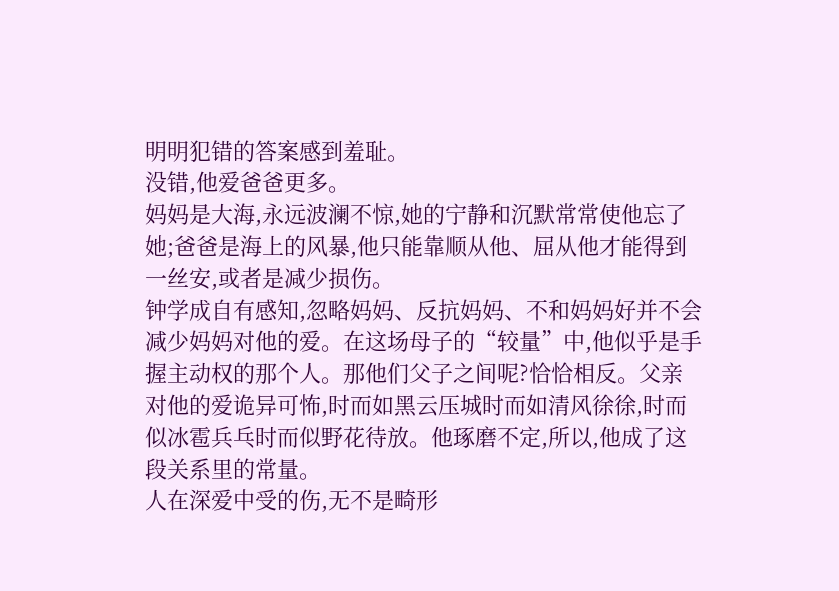明明犯错的答案感到羞耻。
没错,他爱爸爸更多。
妈妈是大海,永远波澜不惊,她的宁静和沉默常常使他忘了她;爸爸是海上的风暴,他只能靠顺从他、屈从他才能得到一丝安,或者是减少损伤。
钟学成自有感知,忽略妈妈、反抗妈妈、不和妈妈好并不会减少妈妈对他的爱。在这场母子的“较量”中,他似乎是手握主动权的那个人。那他们父子之间呢?恰恰相反。父亲对他的爱诡异可怖,时而如黑云压城时而如清风徐徐,时而似冰雹兵乓时而似野花待放。他琢磨不定,所以,他成了这段关系里的常量。
人在深爱中受的伤,无不是畸形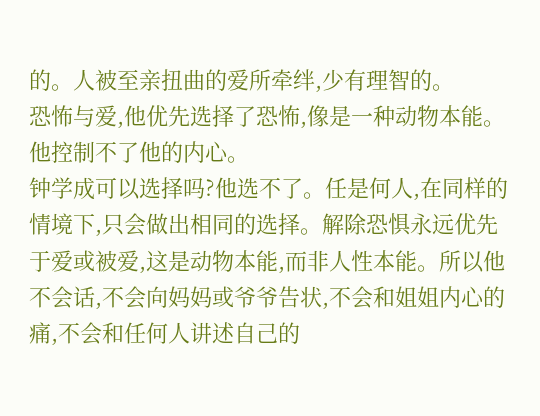的。人被至亲扭曲的爱所牵绊,少有理智的。
恐怖与爱,他优先选择了恐怖,像是一种动物本能。他控制不了他的内心。
钟学成可以选择吗?他选不了。任是何人,在同样的情境下,只会做出相同的选择。解除恐惧永远优先于爱或被爱,这是动物本能,而非人性本能。所以他不会话,不会向妈妈或爷爷告状,不会和姐姐内心的痛,不会和任何人讲述自己的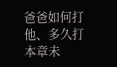爸爸如何打他、多久打
本章未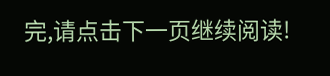完,请点击下一页继续阅读!